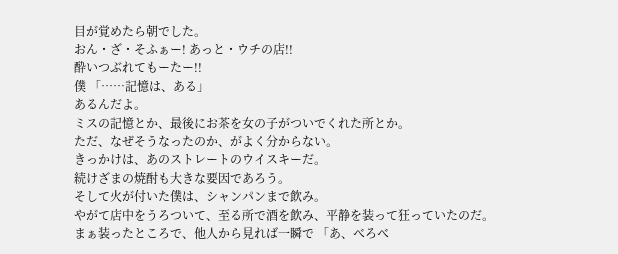目が覚めたら朝でした。
おん・ざ・そふぁー! あっと・ウチの店!!
酔いつぶれてもーたー!!
僕 「……記憶は、ある」
あるんだよ。
ミスの記憶とか、最後にお茶を女の子がついでくれた所とか。
ただ、なぜそうなったのか、がよく分からない。
きっかけは、あのストレートのウイスキーだ。
続けざまの焼酎も大きな要因であろう。
そして火が付いた僕は、シャンパンまで飲み。
やがて店中をうろついて、至る所で酒を飲み、平静を装って狂っていたのだ。
まぁ装ったところで、他人から見れば一瞬で 「あ、べろべ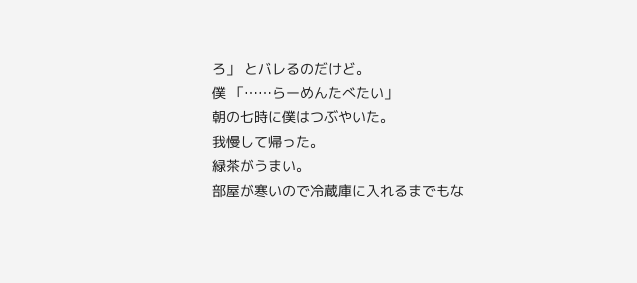ろ」 とバレるのだけど。
僕 「……らーめんたべたい」
朝の七時に僕はつぶやいた。
我慢して帰った。
緑茶がうまい。
部屋が寒いので冷蔵庫に入れるまでもな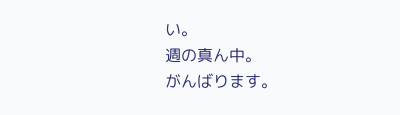い。
週の真ん中。
がんばります。